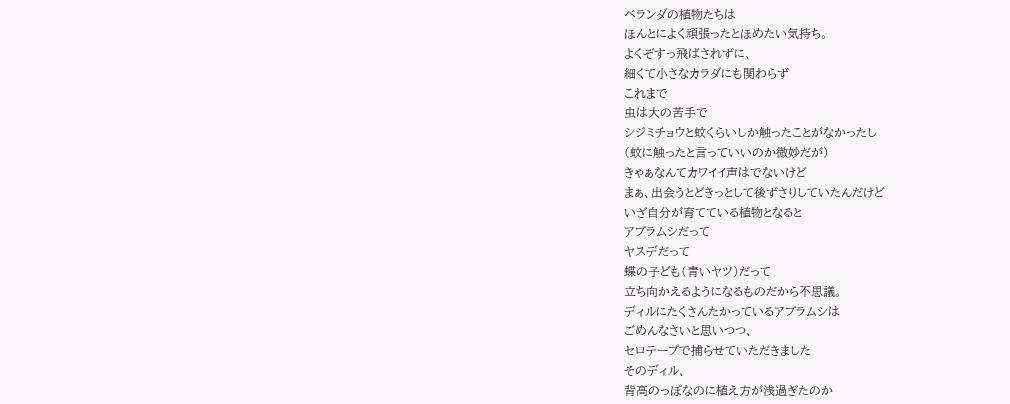ベランダの植物たちは
ほんとによく頑張ったとほめたい気持ち。
よくぞすっ飛ばされずに、
細くて小さなカラダにも関わらず
これまで
虫は大の苦手で
シジミチョウと蚊くらいしか触ったことがなかったし
(蚊に触ったと言っていいのか微妙だが)
きゃぁなんてカワイイ声はでないけど
まぁ、出会うとどきっとして後ずさりしていたんだけど
いざ自分が育てている植物となると
アブラムシだって
ヤスデだって
蝶の子ども(青いヤツ)だって
立ち向かえるようになるものだから不思議。
ディルにたくさんたかっているアブラムシは
ごめんなさいと思いつつ、
セロテープで捕らせていただきました
そのディル、
背高のっぽなのに植え方が浅過ぎたのか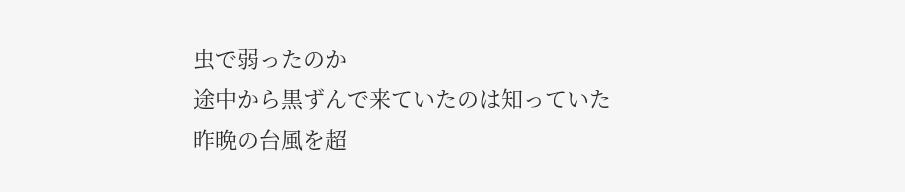虫で弱ったのか
途中から黒ずんで来ていたのは知っていた
昨晩の台風を超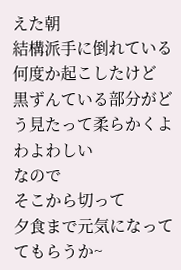えた朝
結構派手に倒れている
何度か起こしたけど
黒ずんている部分がどう見たって柔らかくよわよわしい
なので
そこから切って
夕食まで元気になっててもらうか~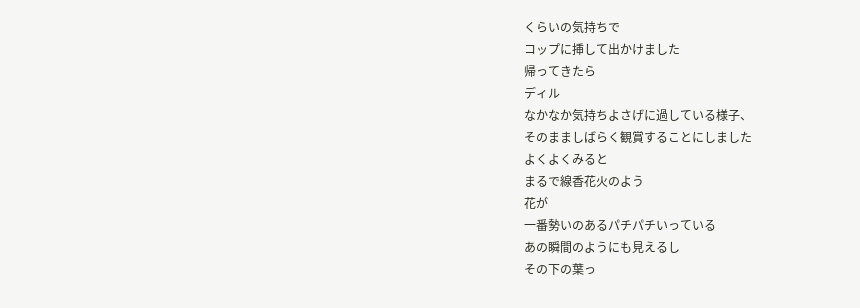くらいの気持ちで
コップに挿して出かけました
帰ってきたら
ディル
なかなか気持ちよさげに過している様子、
そのまましばらく観賞することにしました
よくよくみると
まるで線香花火のよう
花が
一番勢いのあるパチパチいっている
あの瞬間のようにも見えるし
その下の葉っ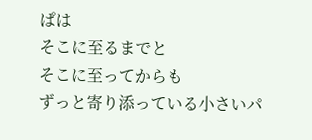ぱは
そこに至るまでと
そこに至ってからも
ずっと寄り添っている小さいパ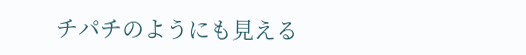チパチのようにも見える